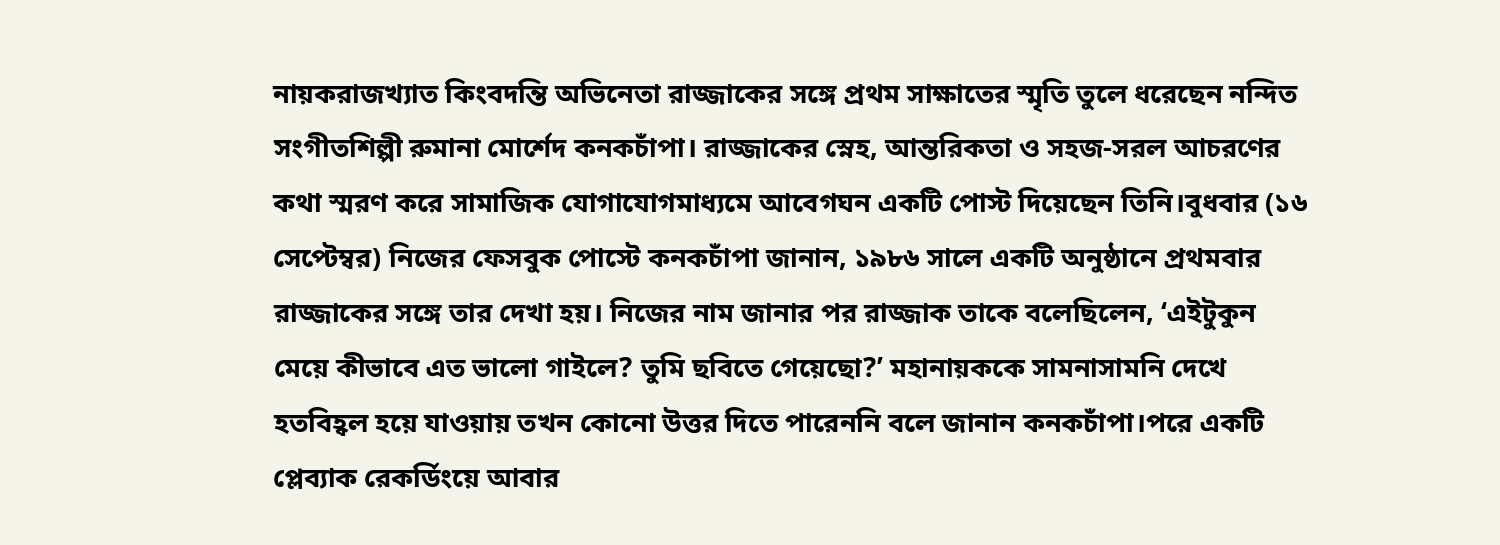নায়করাজখ্যাত কিংবদন্তি অভিনেতা রাজ্জাকের সঙ্গে প্রথম সাক্ষাতের স্মৃতি তুলে ধরেছেন নন্দিত সংগীতশিল্পী রুমানা মোর্শেদ কনকচাঁপা। রাজ্জাকের স্নেহ, আন্তরিকতা ও সহজ-সরল আচরণের কথা স্মরণ করে সামাজিক যোগাযোগমাধ্যমে আবেগঘন একটি পোস্ট দিয়েছেন তিনি।বুধবার (১৬ সেপ্টেম্বর) নিজের ফেসবুক পোস্টে কনকচাঁপা জানান, ১৯৮৬ সালে একটি অনুষ্ঠানে প্রথমবার রাজ্জাকের সঙ্গে তার দেখা হয়। নিজের নাম জানার পর রাজ্জাক তাকে বলেছিলেন, ‘এইটুকুন মেয়ে কীভাবে এত ভালো গাইলে? তুমি ছবিতে গেয়েছো?’ মহানায়ককে সামনাসামনি দেখে হতবিহ্বল হয়ে যাওয়ায় তখন কোনো উত্তর দিতে পারেননি বলে জানান কনকচাঁপা।পরে একটি প্লেব্যাক রেকর্ডিংয়ে আবার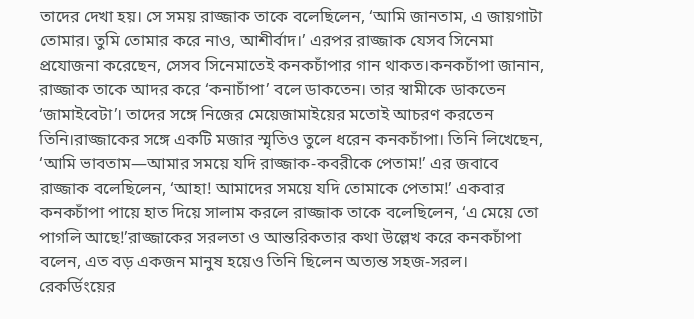তাদের দেখা হয়। সে সময় রাজ্জাক তাকে বলেছিলেন, ‘আমি জানতাম, এ জায়গাটা তোমার। তুমি তোমার করে নাও, আশীর্বাদ।’ এরপর রাজ্জাক যেসব সিনেমা প্রযোজনা করেছেন, সেসব সিনেমাতেই কনকচাঁপার গান থাকত।কনকচাঁপা জানান, রাজ্জাক তাকে আদর করে ‘কনাচাঁপা’ বলে ডাকতেন। তার স্বামীকে ডাকতেন ‘জামাইবেটা’। তাদের সঙ্গে নিজের মেয়েজামাইয়ের মতোই আচরণ করতেন তিনি।রাজ্জাকের সঙ্গে একটি মজার স্মৃতিও তুলে ধরেন কনকচাঁপা। তিনি লিখেছেন, ‘আমি ভাবতাম—আমার সময়ে যদি রাজ্জাক-কবরীকে পেতাম!’ এর জবাবে রাজ্জাক বলেছিলেন, ‘আহা! আমাদের সময়ে যদি তোমাকে পেতাম!’ একবার কনকচাঁপা পায়ে হাত দিয়ে সালাম করলে রাজ্জাক তাকে বলেছিলেন, ‘এ মেয়ে তো পাগলি আছে!’রাজ্জাকের সরলতা ও আন্তরিকতার কথা উল্লেখ করে কনকচাঁপা বলেন, এত বড় একজন মানুষ হয়েও তিনি ছিলেন অত্যন্ত সহজ-সরল। রেকর্ডিংয়ের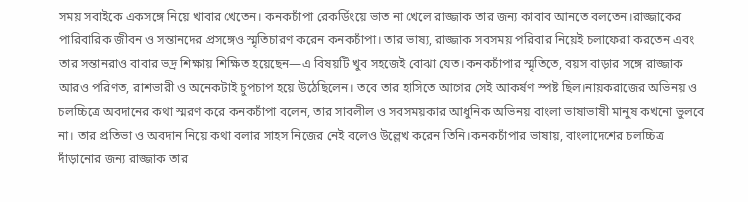সময় সবাইকে একসঙ্গে নিয়ে খাবার খেতেন। কনকচাঁপা রেকর্ডিংয়ে ভাত না খেলে রাজ্জাক তার জন্য কাবাব আনতে বলতেন।রাজ্জাকের পারিবারিক জীবন ও সন্তানদের প্রসঙ্গেও স্মৃতিচারণ করেন কনকচাঁপা। তার ভাষ্য, রাজ্জাক সবসময় পরিবার নিয়েই চলাফেরা করতেন এবং তার সন্তানরাও বাবার ভদ্র শিক্ষায় শিক্ষিত হয়েছেন—এ বিষয়টি খুব সহজেই বোঝা যেত।কনকচাঁপার স্মৃতিতে, বয়স বাড়ার সঙ্গে রাজ্জাক আরও পরিণত, রাশভারী ও অনেকটাই চুপচাপ হয়ে উঠেছিলেন। তবে তার হাসিতে আগের সেই আকর্ষণ স্পষ্ট ছিল।নায়করাজের অভিনয় ও চলচ্চিত্রে অবদানের কথা স্মরণ করে কনকচাঁপা বলেন, তার সাবলীল ও সবসময়কার আধুনিক অভিনয় বাংলা ভাষাভাষী মানুষ কখনো ভুলবে না। তার প্রতিভা ও অবদান নিয়ে কথা বলার সাহস নিজের নেই বলেও উল্লেখ করেন তিনি।কনকচাঁপার ভাষায়, বাংলাদেশের চলচ্চিত্র দাঁড়ানোর জন্য রাজ্জাক তার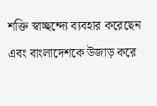শক্তি স্বাচ্ছন্দ্যে ব্যবহার করেছেন এবং বাংলাদেশকে উজাড় করে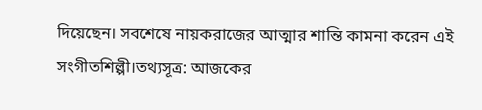দিয়েছেন। সবশেষে নায়করাজের আত্মার শান্তি কামনা করেন এই সংগীতশিল্পী।তথ্যসূত্র: আজকের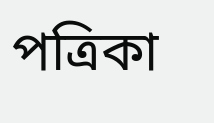পত্রিকা